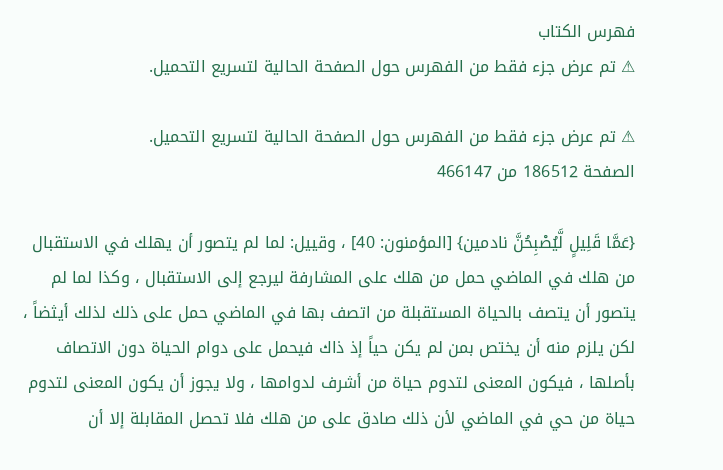فهرس الكتاب
⚠ تم عرض جزء فقط من الفهرس حول الصفحة الحالية لتسريع التحميل.

⚠ تم عرض جزء فقط من الفهرس حول الصفحة الحالية لتسريع التحميل.
الصفحة 186512 من 466147

{عَمَّا قَلِيلٍ لَّيُصْبِحُنَّ نادمين} [المؤمنون: 40] ، وقييل: لما لم يتصور أن يهلك في الاستقبال من هلك في الماضي حمل من هلك على المشارفة ليرجع إلى الاستقبال ، وكذا لما لم يتصور أن يتصف بالحياة المستقبلة من اتصف بها في الماضي حمل على ذلك لذلك أيثضاً ، لكن يلزم منه أن يختص بمن لم يكن حياً إذ ذاك فيحمل على دوام الحياة دون الاتصاف بأصلها ، فيكون المعنى لتدوم حياة من أشرف لدوامها ، ولا يجوز أن يكون المعنى لتدوم حياة من حي في الماضي لأن ذلك صادق على من هلك فلا تحصل المقابلة إلا أن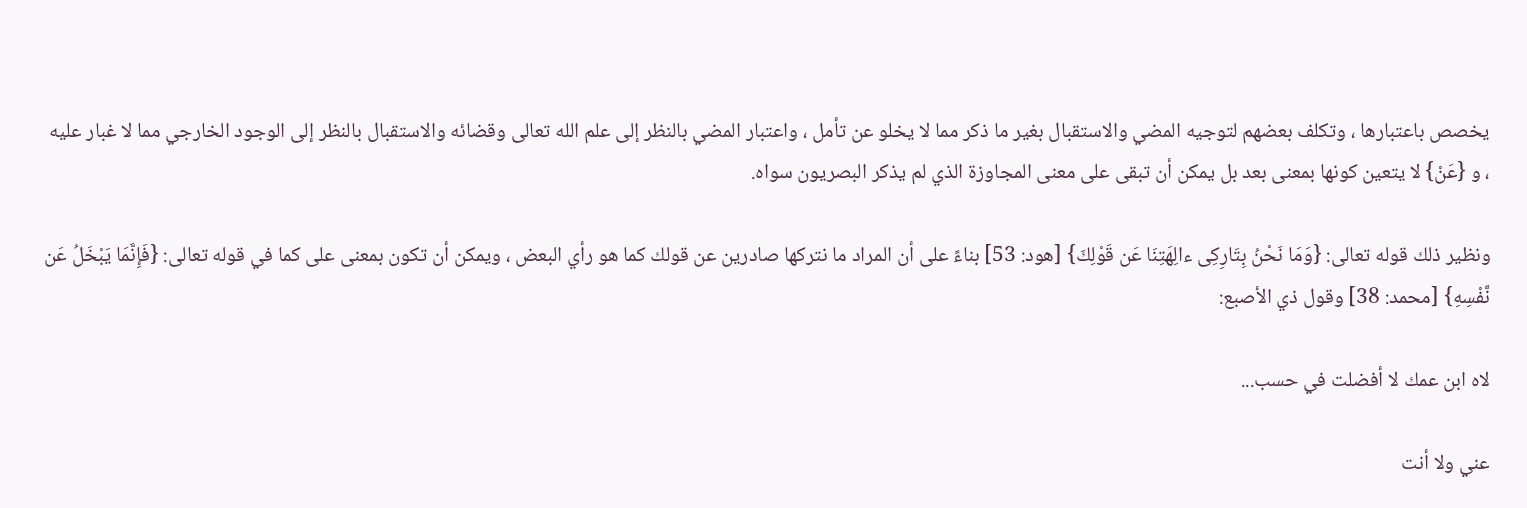يخصص باعتبارها ، وتكلف بعضهم لتوجيه المضي والاستقبال بغير ما ذكر مما لا يخلو عن تأمل ، واعتبار المضي بالنظر إلى علم الله تعالى وقضائه والاستقبال بالنظر إلى الوجود الخارجي مما لا غبار عليه ، و {عَنْ} لا يتعين كونها بمعنى بعد بل يمكن أن تبقى على معنى المجاوزة الذي لم يذكر البصريون سواه.

ونظير ذلك قوله تعالى: {وَمَا نَحْنُ بِتَارِكِى ءالِهَتِنَا عَن قَوْلِكَ} [هود: 53] بناءً على أن المراد ما نتركها صادرين عن قولك كما هو رأي البعض ، ويمكن أن تكون بمعنى على كما في قوله تعالى: {فَإِنَّمَا يَبْخَلُ عَن نَّفْسِهِ} [محمد: 38] وقول ذي الأصبع:

لاه ابن عمك لا أفضلت في حسب...

عني ولا أنت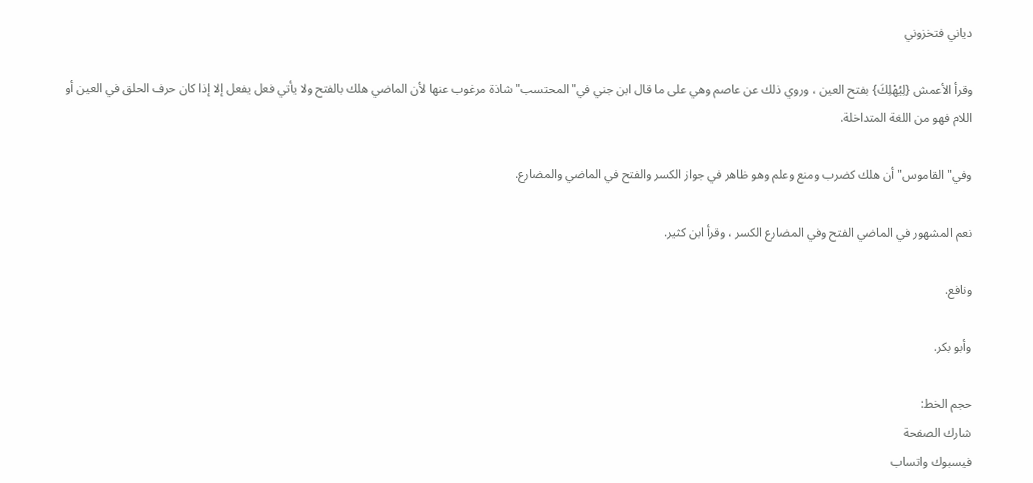دياني فتخزوني

وقرأ الأعمش {لِيُهْلِكَ} بفتح العين ، وروي ذلك عن عاصم وهي على ما قال ابن جني في"المحتسب"شاذة مرغوب عنها لأن الماضي هلك بالفتح ولا يأتي فعل يفعل إلا إذا كان حرف الحلق في العين أو اللام فهو من اللغة المتداخلة.

وفي"القاموس"أن هلك كضرب ومنع وعلم وهو ظاهر في جواز الكسر والفتح في الماضي والمضارع.

نعم المشهور في الماضي الفتح وفي المضارع الكسر ، وقرأ ابن كثير.

ونافع.

وأبو بكر.

حجم الخط:
شارك الصفحة
فيسبوك واتساب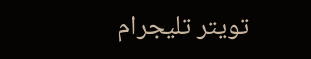تويتر تليجرام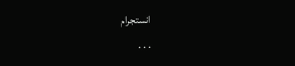انستجرام
. . .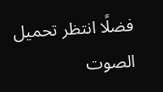فضلًا انتظر تحميل الصوت